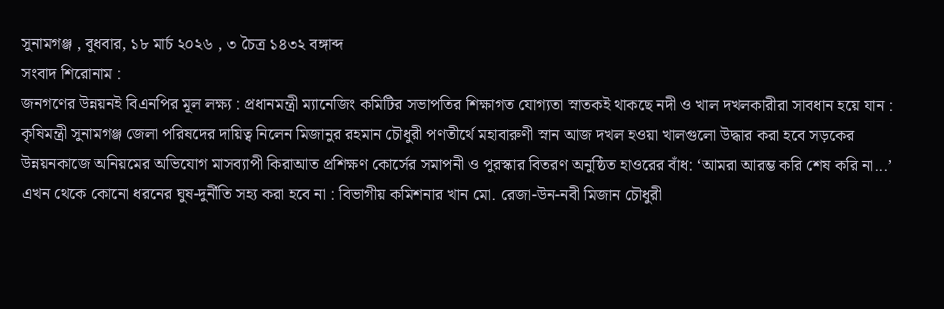সুনামগঞ্জ , বুধবার, ১৮ মার্চ ২০২৬ , ৩ চৈত্র ১৪৩২ বঙ্গাব্দ
সংবাদ শিরোনাম :
জনগণের উন্নয়নই বিএনপির মূল লক্ষ্য : প্রধানমন্ত্রী ম্যানেজিং কমিটির সভাপতির শিক্ষাগত যোগ্যতা স্নাতকই থাকছে নদী ও খাল দখলকারীরা সাবধান হয়ে যান : কৃষিমন্ত্রী সুনামগঞ্জ জেলা পরিষদের দায়িত্ব নিলেন মিজানুর রহমান চৌধুরী পণতীর্থে মহাবারুণী স্নান আজ দখল হওয়া খালগুলো উদ্ধার করা হবে সড়কের উন্নয়নকাজে অনিয়মের অভিযোগ মাসব্যাপী কিরাআত প্রশিক্ষণ কোর্সের সমাপনী ও পুরস্কার বিতরণ অনুষ্ঠিত হাওরের বাঁধ: ‘আমরা আরম্ভ করি শেষ করি না...’ এখন থেকে কোনো ধরনের ঘুষ-দুর্নীতি সহ্য করা হবে না : বিভাগীয় কমিশনার খান মো. রেজা-উন-নবী মিজান চৌধুরী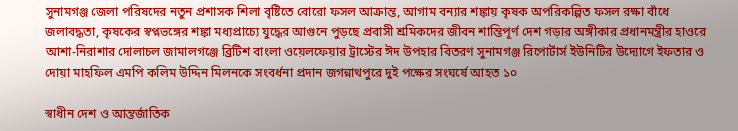সুনামগঞ্জ জেলা পরিষদের নতুন প্রশাসক শিলা বৃষ্টিতে বোরো ফসল আক্রান্ত, আগাম বন্যার শঙ্কায় কৃষক অপরিকল্পিত ফসল রক্ষা বাঁধে জলাবদ্ধতা, কৃষকের স্বপ্নভঙ্গের শঙ্কা মধ্যপ্রাচ্যে যুদ্ধের আগুনে পুড়ছে প্রবাসী শ্রমিকদের জীবন শান্তিপূর্ণ দেশ গড়ার অঙ্গীকার প্রধানমন্ত্রীর হাওরে আশা-নিরাশার দোলাচল জামালগঞ্জে ব্রিটিশ বাংলা ওয়েলফেয়ার ট্রাস্টের ঈদ উপহার বিতরণ সুনামগঞ্জ রিপোর্টার্স ইউনিটির উদ্যোগে ইফতার ও দোয়া মাহফিল এমপি কলিম উদ্দিন মিলনকে সংবর্ধনা প্রদান জগন্নাথপুরে দুই পক্ষের সংঘর্ষে আহত ১০

স্বাধীন দেশ ও আন্তর্জাতিক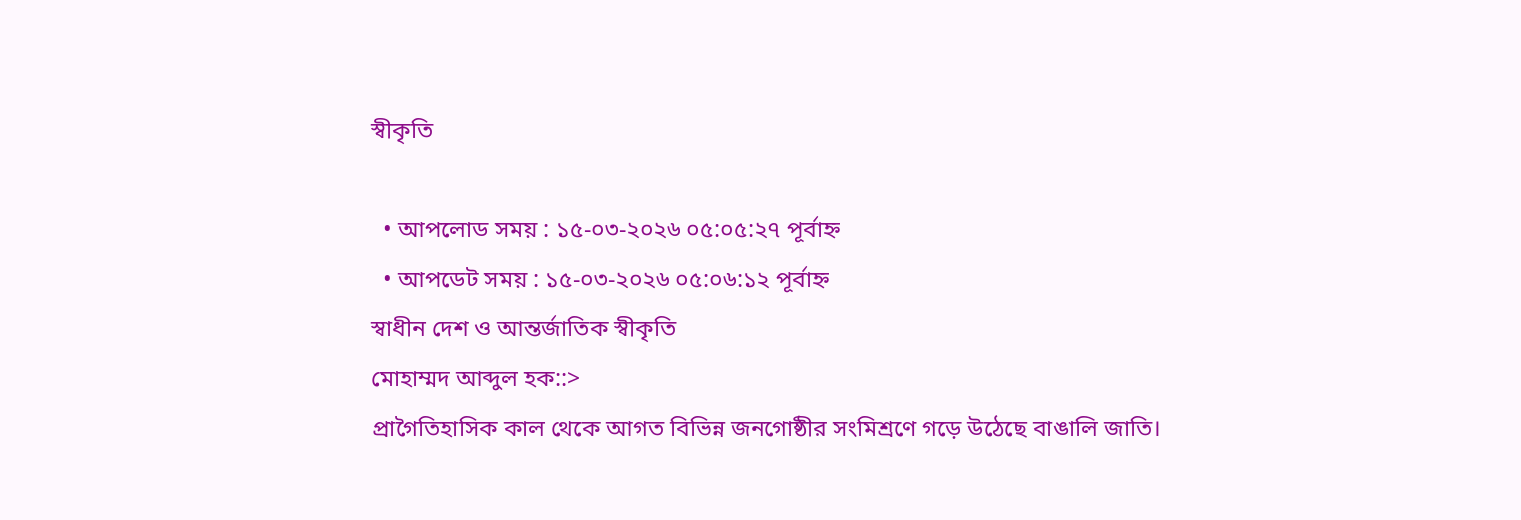স্বীকৃতি

  • আপলোড সময় : ১৫-০৩-২০২৬ ০৫:০৫:২৭ পূর্বাহ্ন
  • আপডেট সময় : ১৫-০৩-২০২৬ ০৫:০৬:১২ পূর্বাহ্ন
স্বাধীন দেশ ও আন্তর্জাতিক স্বীকৃতি
মোহাম্মদ আব্দুল হক::>
প্রাগৈতিহাসিক কাল থেকে আগত বিভিন্ন জনগোষ্ঠীর সংমিশ্রণে গড়ে উঠেছে বাঙালি জাতি।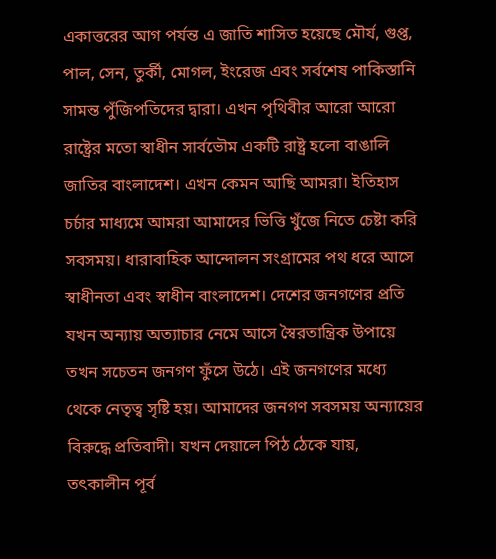একাত্তরের আগ পর্যন্ত এ জাতি শাসিত হয়েছে মৌর্য, গুপ্ত, পাল, সেন, তুর্কী, মোগল, ইংরেজ এবং সর্বশেষ পাকিস্তানি সামন্ত পুঁজিপতিদের দ্বারা। এখন পৃথিবীর আরো আরো রাষ্ট্রের মতো স্বাধীন সার্বভৌম একটি রাষ্ট্র হলো বাঙালি জাতির বাংলাদেশ। এখন কেমন আছি আমরা। ইতিহাস চর্চার মাধ্যমে আমরা আমাদের ভিত্তি খুঁজে নিতে চেষ্টা করি সবসময়। ধারাবাহিক আন্দোলন সংগ্রামের পথ ধরে আসে স্বাধীনতা এবং স্বাধীন বাংলাদেশ। দেশের জনগণের প্রতি যখন অন্যায় অত্যাচার নেমে আসে স্বৈরতান্ত্রিক উপায়ে তখন সচেতন জনগণ ফুঁসে উঠে। এই জনগণের মধ্যে থেকে নেতৃত্ব সৃষ্টি হয়। আমাদের জনগণ সবসময় অন্যায়ের বিরুদ্ধে প্রতিবাদী। যখন দেয়ালে পিঠ ঠেকে যায়, তৎকালীন পূর্ব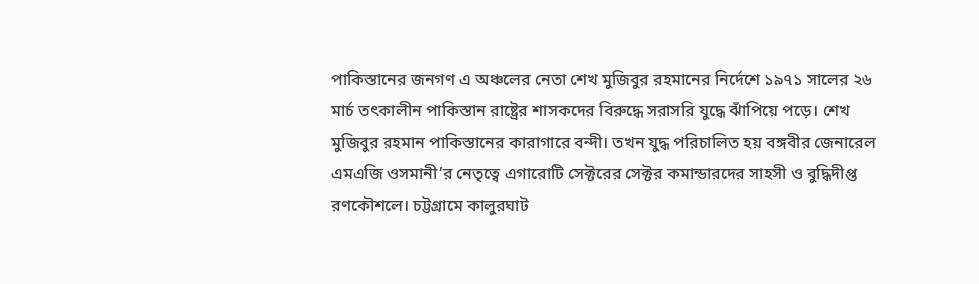পাকিস্তানের জনগণ এ অঞ্চলের নেতা শেখ মুজিবুর রহমানের নির্দেশে ১৯৭১ সালের ২৬ মার্চ তৎকালীন পাকিস্তান রাষ্ট্রের শাসকদের বিরুদ্ধে সরাসরি যুদ্ধে ঝাঁপিয়ে পড়ে। শেখ মুজিবুর রহমান পাকিস্তানের কারাগারে বন্দী। তখন যুদ্ধ পরিচালিত হয় বঙ্গবীর জেনারেল এমএজি ওসমানী’র নেতৃত্বে এগারোটি সেক্টরের সেক্টর কমান্ডারদের সাহসী ও বুদ্ধিদীপ্ত রণকৌশলে। চট্টগ্রামে কালুরঘাট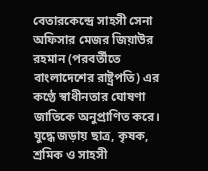বেতারকেন্দ্রে সাহসী সেনা অফিসার মেজর জিয়াউর রহমান (পরবর্তীতে বাংলাদেশের রাষ্ট্রপতি) এর কণ্ঠে স্বাধীনতার ঘোষণা জাতিকে অনুপ্রাণিত করে। যুদ্ধে জড়ায় ছাত্র, কৃষক, শ্রমিক ও সাহসী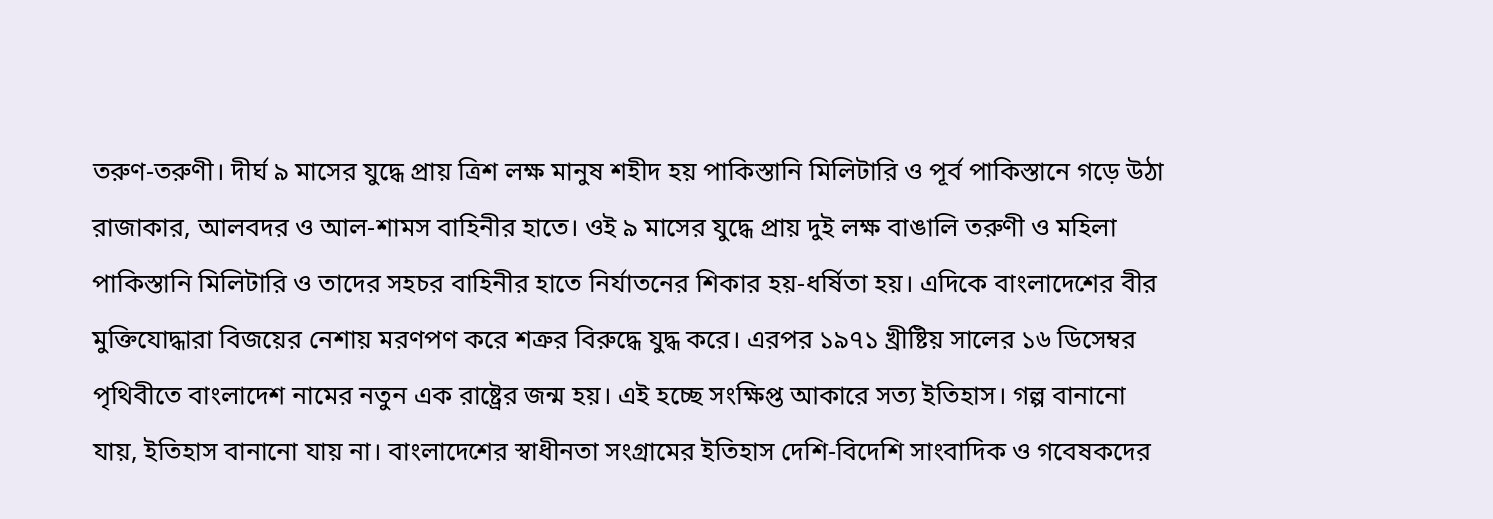তরুণ-তরুণী। দীর্ঘ ৯ মাসের যুদ্ধে প্রায় ত্রিশ লক্ষ মানুষ শহীদ হয় পাকিস্তানি মিলিটারি ও পূর্ব পাকিস্তানে গড়ে উঠা রাজাকার, আলবদর ও আল-শামস বাহিনীর হাতে। ওই ৯ মাসের যুদ্ধে প্রায় দুই লক্ষ বাঙালি তরুণী ও মহিলা পাকিস্তানি মিলিটারি ও তাদের সহচর বাহিনীর হাতে নির্যাতনের শিকার হয়-ধর্ষিতা হয়। এদিকে বাংলাদেশের বীর মুক্তিযোদ্ধারা বিজয়ের নেশায় মরণপণ করে শত্রুর বিরুদ্ধে যুদ্ধ করে। এরপর ১৯৭১ খ্রীষ্টিয় সালের ১৬ ডিসেম্বর পৃথিবীতে বাংলাদেশ নামের নতুন এক রাষ্ট্রের জন্ম হয়। এই হচ্ছে সংক্ষিপ্ত আকারে সত্য ইতিহাস। গল্প বানানো যায়, ইতিহাস বানানো যায় না। বাংলাদেশের স্বাধীনতা সংগ্রামের ইতিহাস দেশি-বিদেশি সাংবাদিক ও গবেষকদের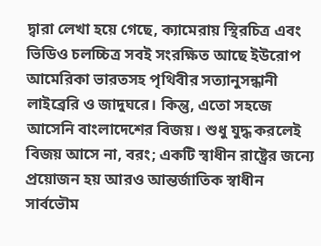দ্বারা লেখা হয়ে গেছে, ক্যামেরায় স্থিরচিত্র এবং ভিডিও চলচ্চিত্র সবই সংরক্ষিত আছে ইউরোপ আমেরিকা ভারতসহ পৃথিবীর সত্যানুসন্ধানী লাইব্রেরি ও জাদুঘরে। কিন্তু, এতো সহজে আসেনি বাংলাদেশের বিজয়। শুধু যুদ্ধ করলেই বিজয় আসে না, বরং; একটি স্বাধীন রাষ্ট্রের জন্যে প্রয়োজন হয় আরও আন্তর্জাতিক স্বাধীন সার্বভৌম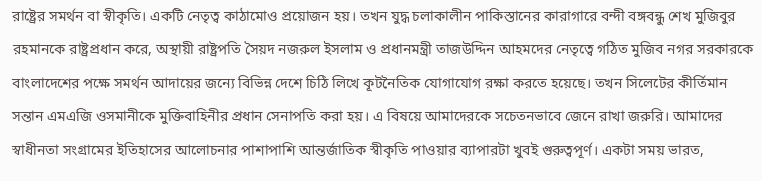রাষ্ট্রের সমর্থন বা স্বীকৃতি। একটি নেতৃত্ব কাঠামোও প্রয়োজন হয়। তখন যুদ্ধ চলাকালীন পাকিস্তানের কারাগারে বন্দী বঙ্গবন্ধু শেখ মুজিবুর রহমানকে রাষ্ট্রপ্রধান করে, অস্থায়ী রাষ্ট্রপতি সৈয়দ নজরুল ইসলাম ও প্রধানমন্ত্রী তাজউদ্দিন আহমদের নেতৃত্বে গঠিত মুজিব নগর সরকারকে বাংলাদেশের পক্ষে সমর্থন আদায়ের জন্যে বিভিন্ন দেশে চিঠি লিখে কূটনৈতিক যোগাযোগ রক্ষা করতে হয়েছে। তখন সিলেটের কীর্তিমান সন্তান এমএজি ওসমানীকে মুক্তিবাহিনীর প্রধান সেনাপতি করা হয়। এ বিষয়ে আমাদেরকে সচেতনভাবে জেনে রাখা জরুরি। আমাদের স্বাধীনতা সংগ্রামের ইতিহাসের আলোচনার পাশাপাশি আন্তর্জাতিক স্বীকৃতি পাওয়ার ব্যাপারটা খুবই গুরুত্বপূর্ণ। একটা সময় ভারত,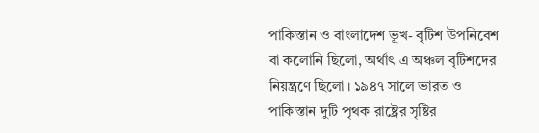পাকিস্তান ও বাংলাদেশ ভূখ- বৃটিশ উপনিবেশ বা কলোনি ছিলো, অর্থাৎ এ অঞ্চল বৃটিশদের নিয়ন্ত্রণে ছিলো। ১৯৪৭ সালে ভারত ও পাকিস্তান দুটি পৃথক রাষ্ট্রের সৃষ্টির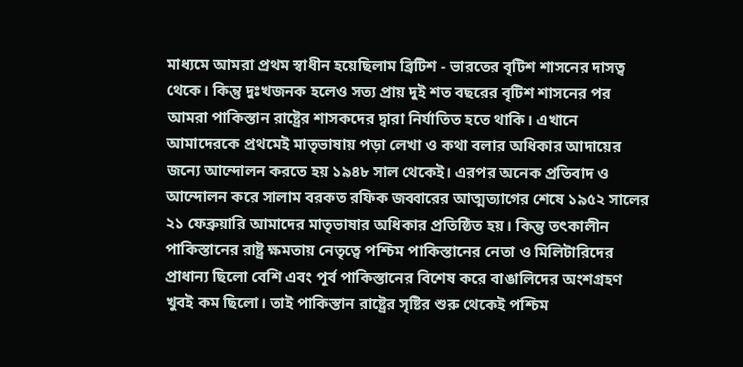মাধ্যমে আমরা প্রথম স্বাধীন হয়েছিলাম ব্রিটিশ - ভারতের বৃটিশ শাসনের দাসত্ব থেকে। কিন্তু দুঃখজনক হলেও সত্য প্রায় দুই শত বছরের বৃটিশ শাসনের পর আমরা পাকিস্তান রাষ্ট্রের শাসকদের দ্বারা নির্যাতিত হতে থাকি। এখানে আমাদেরকে প্রথমেই মাতৃভাষায় পড়া লেখা ও কথা বলার অধিকার আদায়ের জন্যে আন্দোলন করতে হয় ১৯৪৮ সাল থেকেই। এরপর অনেক প্রতিবাদ ও আন্দোলন করে সালাম বরকত রফিক জব্বারের আত্মত্যাগের শেষে ১৯৫২ সালের ২১ ফেব্রুয়ারি আমাদের মাতৃভাষার অধিকার প্রতিষ্ঠিত হয়। কিন্তু তৎকালীন পাকিস্তানের রাষ্ট্র ক্ষমতায় নেতৃত্বে পশ্চিম পাকিস্তানের নেতা ও মিলিটারিদের প্রাধান্য ছিলো বেশি এবং পূর্ব পাকিস্তানের বিশেষ করে বাঙালিদের অংশগ্রহণ খুবই কম ছিলো। তাই পাকিস্তান রাষ্ট্রের সৃষ্টির শুরু থেকেই পশ্চিম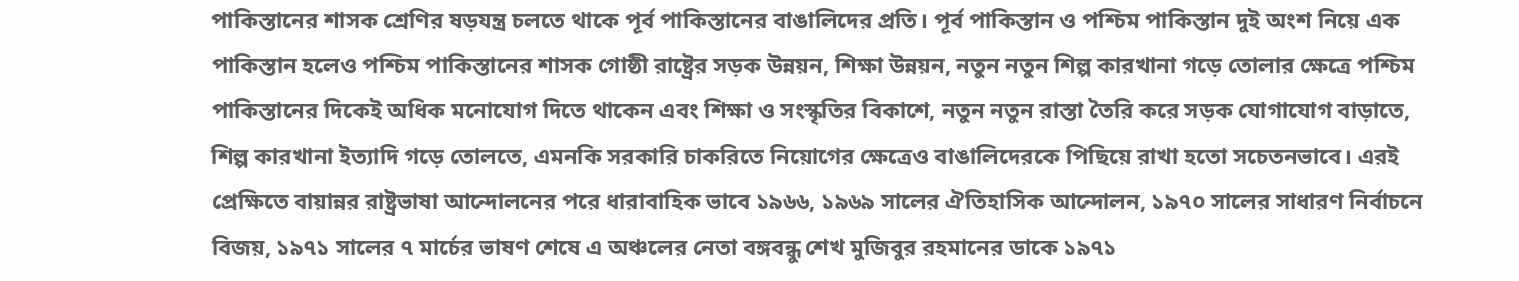পাকিস্তানের শাসক শ্রেণির ষড়যন্ত্র চলতে থাকে পূর্ব পাকিস্তানের বাঙালিদের প্রতি। পূর্ব পাকিস্তান ও পশ্চিম পাকিস্তান দুই অংশ নিয়ে এক পাকিস্তান হলেও পশ্চিম পাকিস্তানের শাসক গোষ্ঠী রাষ্ট্রের সড়ক উন্নয়ন, শিক্ষা উন্নয়ন, নতুন নতুন শিল্প কারখানা গড়ে তোলার ক্ষেত্রে পশ্চিম পাকিস্তানের দিকেই অধিক মনোযোগ দিতে থাকেন এবং শিক্ষা ও সংস্কৃতির বিকাশে, নতুন নতুন রাস্তা তৈরি করে সড়ক যোগাযোগ বাড়াতে, শিল্প কারখানা ইত্যাদি গড়ে তোলতে, এমনকি সরকারি চাকরিতে নিয়োগের ক্ষেত্রেও বাঙালিদেরকে পিছিয়ে রাখা হতো সচেতনভাবে। এরই প্রেক্ষিতে বায়ান্নর রাষ্ট্রভাষা আন্দোলনের পরে ধারাবাহিক ভাবে ১৯৬৬, ১৯৬৯ সালের ঐতিহাসিক আন্দোলন, ১৯৭০ সালের সাধারণ নির্বাচনে বিজয়, ১৯৭১ সালের ৭ মার্চের ভাষণ শেষে এ অঞ্চলের নেতা বঙ্গবন্ধু শেখ মুজিবুর রহমানের ডাকে ১৯৭১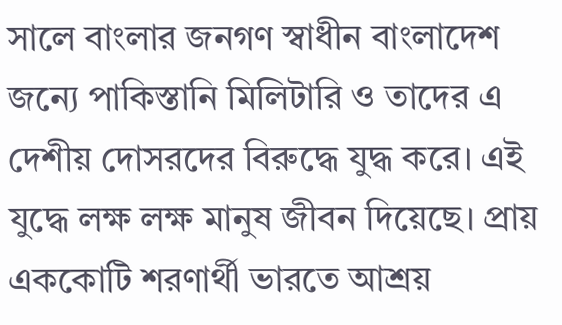সালে বাংলার জনগণ স্বাধীন বাংলাদেশ জন্যে পাকিস্তানি মিলিটারি ও তাদের এ দেশীয় দোসরদের বিরুদ্ধে যুদ্ধ করে। এই যুদ্ধে লক্ষ লক্ষ মানুষ জীবন দিয়েছে। প্রায় এককোটি শরণার্থী ভারতে আশ্রয়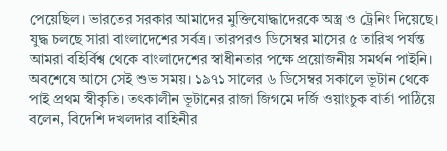পেয়েছিল। ভারতের সরকার আমাদের মুক্তিযোদ্ধাদেরকে অস্ত্র ও ট্রেনিং দিয়েছে। যুদ্ধ চলছে সারা বাংলাদেশের সর্বত্র। তারপরও ডিসেম্বর মাসের ৫ তারিখ পর্যন্ত আমরা বহির্বিশ্ব থেকে বাংলাদেশের স্বাধীনতার পক্ষে প্রয়োজনীয় সমর্থন পাইনি। অবশেষে আসে সেই শুভ সময়। ১৯৭১ সালের ৬ ডিসেম্বর সকালে ভূটান থেকে পাই প্রথম স্বীকৃতি। তৎকালীন ভূটানের রাজা জিগমে দর্জি ওয়াংচুক বার্তা পাঠিয়ে বলেন, বিদেশি দখলদার বাহিনীর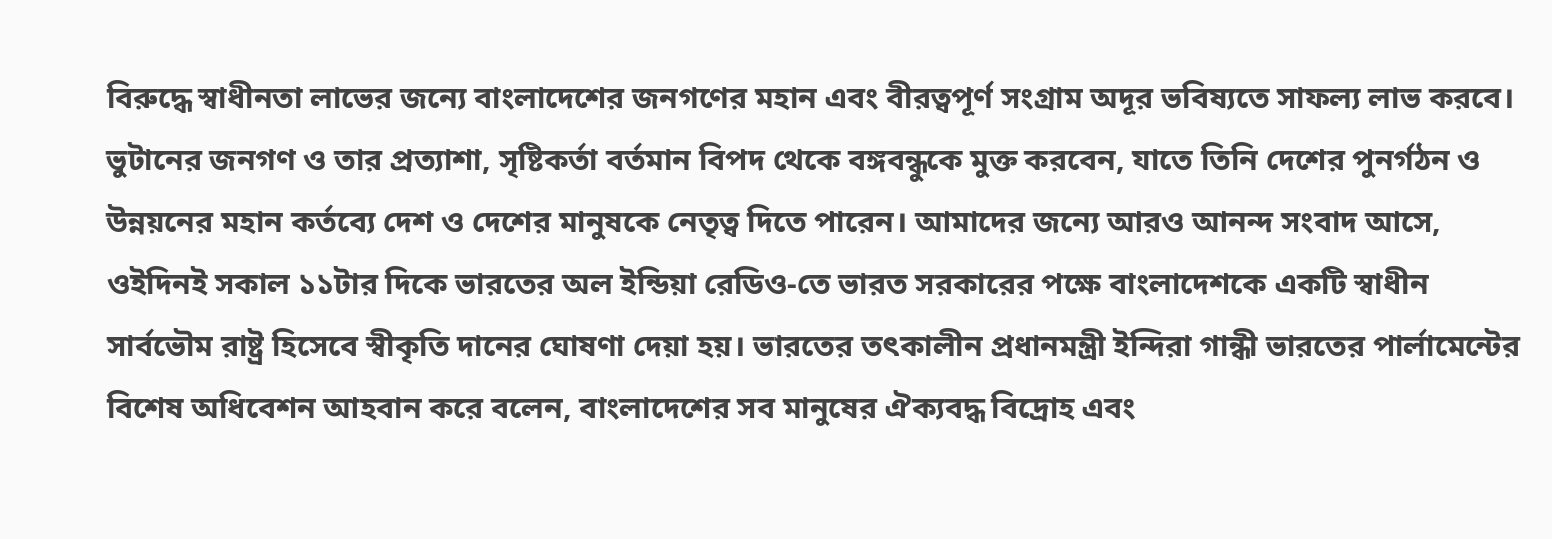বিরুদ্ধে স্বাধীনতা লাভের জন্যে বাংলাদেশের জনগণের মহান এবং বীরত্বপূর্ণ সংগ্রাম অদূর ভবিষ্যতে সাফল্য লাভ করবে। ভুটানের জনগণ ও তার প্রত্যাশা, সৃষ্টিকর্তা বর্তমান বিপদ থেকে বঙ্গবন্ধুকে মুক্ত করবেন, যাতে তিনি দেশের পুনর্গঠন ও উন্নয়নের মহান কর্তব্যে দেশ ও দেশের মানুষকে নেতৃত্ব দিতে পারেন। আমাদের জন্যে আরও আনন্দ সংবাদ আসে, ওইদিনই সকাল ১১টার দিকে ভারতের অল ইন্ডিয়া রেডিও-তে ভারত সরকারের পক্ষে বাংলাদেশকে একটি স্বাধীন সার্বভৌম রাষ্ট্র হিসেবে স্বীকৃতি দানের ঘোষণা দেয়া হয়। ভারতের তৎকালীন প্রধানমন্ত্রী ইন্দিরা গান্ধী ভারতের পার্লামেন্টের বিশেষ অধিবেশন আহবান করে বলেন, বাংলাদেশের সব মানুষের ঐক্যবদ্ধ বিদ্রোহ এবং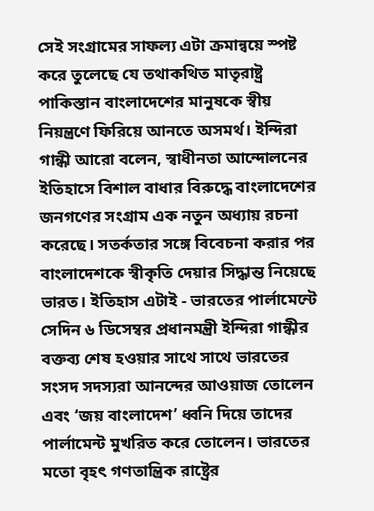সেই সংগ্রামের সাফল্য এটা ক্রমান্বয়ে স্পষ্ট করে তুলেছে যে তথাকথিত মাতৃরাষ্ট্র পাকিস্তান বাংলাদেশের মানুষকে স্বীয় নিয়ন্ত্রণে ফিরিয়ে আনতে অসমর্থ। ইন্দিরা গান্ধী আরো বলেন, স্বাধীনতা আন্দোলনের ইতিহাসে বিশাল বাধার বিরুদ্ধে বাংলাদেশের জনগণের সংগ্রাম এক নতুন অধ্যায় রচনা করেছে। সতর্কতার সঙ্গে বিবেচনা করার পর বাংলাদেশকে স্বীকৃতি দেয়ার সিদ্ধান্ত নিয়েছে ভারত। ইতিহাস এটাই - ভারতের পার্লামেন্টে সেদিন ৬ ডিসেম্বর প্রধানমন্ত্রী ইন্দিরা গান্ধীর বক্তব্য শেষ হওয়ার সাথে সাথে ভারতের সংসদ সদস্যরা আনন্দের আওয়াজ তোলেন এবং ‘জয় বাংলাদেশ’ ধ্বনি দিয়ে তাদের পার্লামেন্ট মুখরিত করে তোলেন। ভারতের মতো বৃহৎ গণতান্ত্রিক রাষ্ট্রের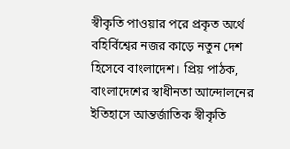স্বীকৃতি পাওয়ার পরে প্রকৃত অর্থে বহির্বিশ্বের নজর কাড়ে নতুন দেশ হিসেবে বাংলাদেশ। প্রিয় পাঠক, বাংলাদেশের স্বাধীনতা আন্দোলনের ইতিহাসে আন্তর্জাতিক স্বীকৃতি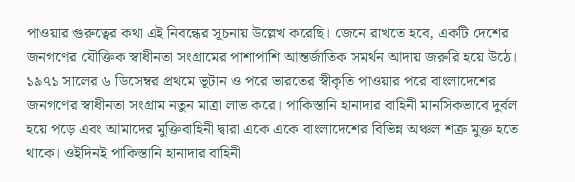পাওয়ার গুরুত্বের কথা এই নিবন্ধের সূচনায় উল্লেখ করেছি। জেনে রাখতে হবে, একটি দেশের জনগণের যৌক্তিক স্বাধীনতা সংগ্রামের পাশাপাশি আন্তর্জাতিক সমর্থন আদায় জরুরি হয়ে উঠে। ১৯৭১ সালের ৬ ডিসেম্বর প্রথমে ভূটান ও পরে ভারতের স্বীকৃতি পাওয়ার পরে বাংলাদেশের জনগণের স্বাধীনতা সংগ্রাম নতুন মাত্রা লাভ করে। পাকিস্তানি হানাদার বাহিনী মানসিকভাবে দুর্বল হয়ে পড়ে এবং আমাদের মুক্তিবাহিনী দ্বারা একে একে বাংলাদেশের বিভিন্ন অঞ্চল শত্রু মুক্ত হতে থাকে। ওইদিনই পাকিস্তানি হানাদার বাহিনী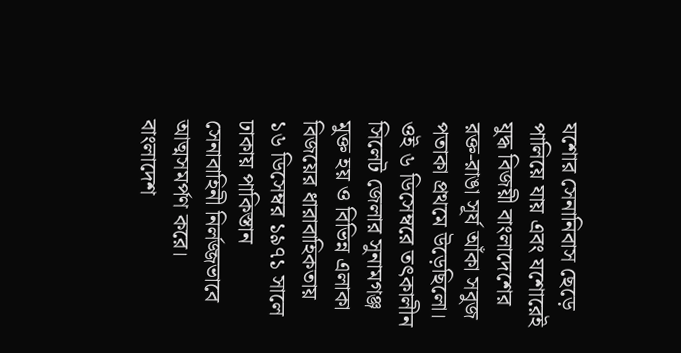যশোর সেনানিবাস ছেড়ে পালিয়ে যায় এবং যশোরেই যুদ্ধ বিজয়ী বাংলাদেশের রক্ত-রাঙা সূর্য আঁকা সবুজ পতাকা প্রথমে উড়েছিলো। ওই ৬ ডিসেম্বরে তৎকালীন সিলেট জেলার সুনামগঞ্জ মুক্ত হয় ও বিভিন্ন এলাকা বিজয়ের ধারাবাহিকতায় ১৬ ডিসেম্বর ১৯৭১ সালে ঢাকায় পাকিস্তান সেনাবাহিনী নির্লজ্জভাবে আত্মসমর্পণ করে। বাংলাদেশ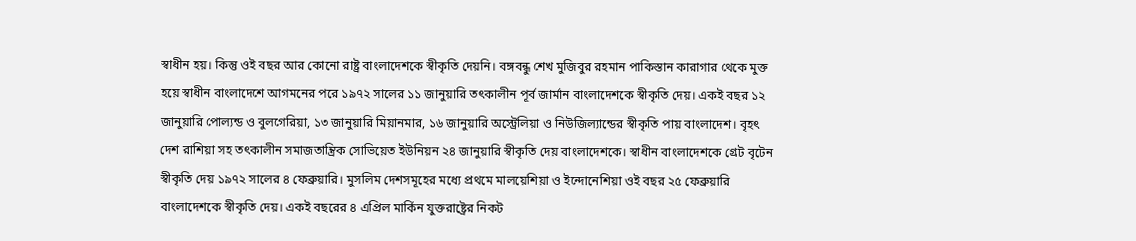স্বাধীন হয়। কিন্তু ওই বছর আর কোনো রাষ্ট্র বাংলাদেশকে স্বীকৃতি দেয়নি। বঙ্গবন্ধু শেখ মুজিবুর রহমান পাকিস্তান কারাগার থেকে মুক্ত হয়ে স্বাধীন বাংলাদেশে আগমনের পরে ১৯৭২ সালের ১১ জানুয়ারি তৎকালীন পূর্ব জার্মান বাংলাদেশকে স্বীকৃতি দেয়। একই বছর ১২ জানুয়ারি পোল্যন্ড ও বুলগেরিয়া, ১৩ জানুয়ারি মিয়ানমার, ১৬ জানুয়ারি অস্ট্রেলিয়া ও নিউজিল্যান্ডের স্বীকৃতি পায় বাংলাদেশ। বৃহৎ দেশ রাশিয়া সহ তৎকালীন সমাজতান্ত্রিক সোভিয়েত ইউনিয়ন ২৪ জানুয়ারি স্বীকৃতি দেয় বাংলাদেশকে। স্বাধীন বাংলাদেশকে গ্রেট বৃটেন স্বীকৃতি দেয় ১৯৭২ সালের ৪ ফেব্রুয়ারি। মুসলিম দেশসমূহের মধ্যে প্রথমে মালয়েশিয়া ও ইন্দোনেশিয়া ওই বছর ২৫ ফেব্রুয়ারি বাংলাদেশকে স্বীকৃতি দেয়। একই বছরের ৪ এপ্রিল মার্কিন যুক্তরাষ্ট্রের নিকট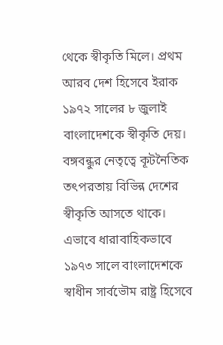থেকে স্বীকৃতি মিলে। প্রথম আরব দেশ হিসেবে ইরাক ১৯৭২ সালের ৮ জুলাই বাংলাদেশকে স্বীকৃতি দেয়। বঙ্গবন্ধুর নেতৃত্বে কূটনৈতিক তৎপরতায় বিভিন্ন দেশের স্বীকৃতি আসতে থাকে। এভাবে ধারাবাহিকভাবে ১৯৭৩ সালে বাংলাদেশকে স্বাধীন সার্বভৌম রাষ্ট্র হিসেবে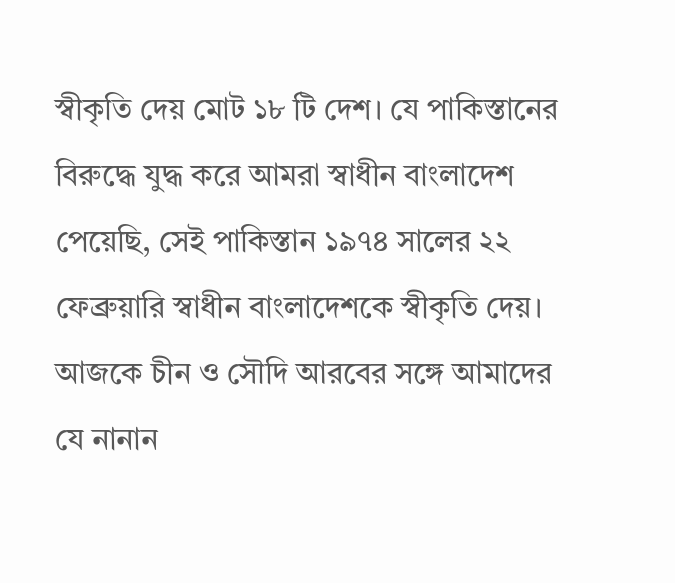স্বীকৃতি দেয় মোট ১৮ টি দেশ। যে পাকিস্তানের বিরুদ্ধে যুদ্ধ করে আমরা স্বাধীন বাংলাদেশ পেয়েছি, সেই পাকিস্তান ১৯৭৪ সালের ২২ ফেব্রুয়ারি স্বাধীন বাংলাদেশকে স্বীকৃতি দেয়। আজকে চীন ও সৌদি আরবের সঙ্গে আমাদের যে নানান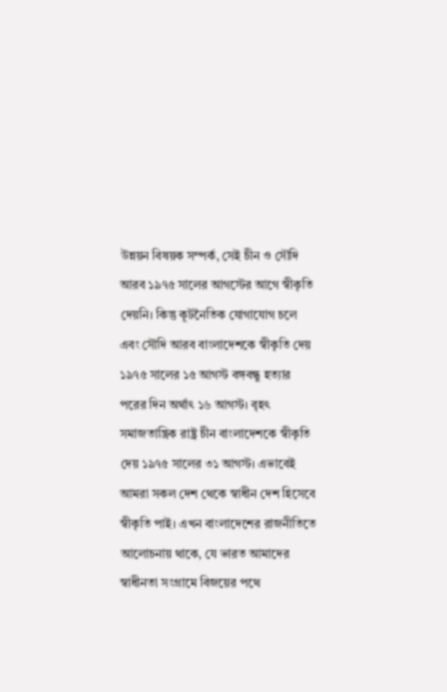উন্নয়ন বিষয়ক সম্পর্ক, সেই চীন ও সৌদি আরব ১৯৭৫ সালের আগস্টের আগে স্বীকৃতি দেয়নি। কিন্তু কূটনৈতিক যোগাযোগ চলে এবং সৌদি আরব বাংলাদেশকে স্বীকৃতি দেয় ১৯৭৫ সালের ১৫ আগস্ট বঙ্গবন্ধু হত্যার পরের দিন অর্থাৎ ১৬ আগস্ট। বৃহৎ সমাজতান্ত্রিক রাষ্ট্র চীন বাংলাদেশকে স্বীকৃতি দেয় ১৯৭৫ সালের ৩১ আগস্ট। এভাবেই আমরা সকল দেশ থেকে স্বাধীন দেশ হিসেবে স্বীকৃতি পাই। এখন বাংলাদেশের রাজনীতিতে আলোচনায় থাকে, যে ভারত আমাদের স্বাধীনতা সংগ্রামে বিজয়ের পথে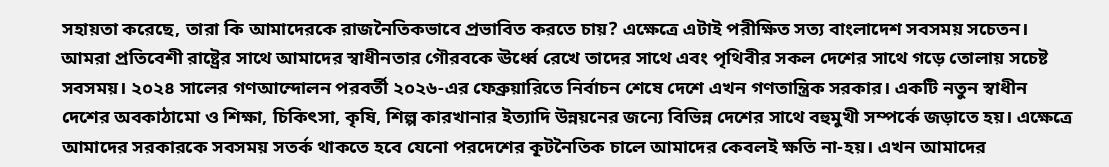সহায়তা করেছে, তারা কি আমাদেরকে রাজনৈতিকভাবে প্রভাবিত করতে চায়? এক্ষেত্রে এটাই পরীক্ষিত সত্য বাংলাদেশ সবসময় সচেতন। আমরা প্রতিবেশী রাষ্ট্রের সাথে আমাদের স্বাধীনতার গৌরবকে ঊর্ধ্বে রেখে তাদের সাথে এবং পৃথিবীর সকল দেশের সাথে গড়ে তোলায় সচেষ্ট সবসময়। ২০২৪ সালের গণআন্দোলন পরবর্তী ২০২৬-এর ফেব্রুয়ারিতে নির্বাচন শেষে দেশে এখন গণতান্ত্রিক সরকার। একটি নতুন স্বাধীন দেশের অবকাঠামো ও শিক্ষা, চিকিৎসা, কৃষি, শিল্প কারখানার ইত্যাদি উন্নয়নের জন্যে বিভিন্ন দেশের সাথে বহুমুখী সম্পর্কে জড়াতে হয়। এক্ষেত্রে আমাদের সরকারকে সবসময় সতর্ক থাকতে হবে যেনো পরদেশের কূটনৈতিক চালে আমাদের কেবলই ক্ষতি না-হয়। এখন আমাদের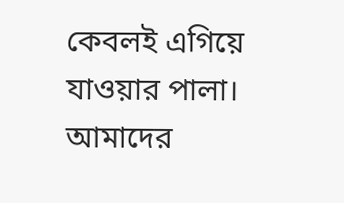কেবলই এগিয়ে যাওয়ার পালা। আমাদের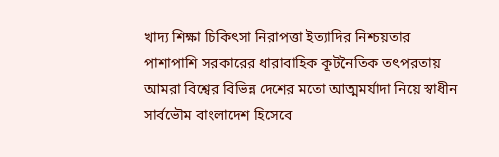খাদ্য শিক্ষা চিকিৎসা নিরাপত্তা ইত্যাদির নিশ্চয়তার পাশাপাশি সরকারের ধারাবাহিক কূটনৈতিক তৎপরতায় আমরা বিশ্বের বিভিন্ন দেশের মতো আত্মমর্যাদা নিয়ে স্বাধীন সার্বভৌম বাংলাদেশ হিসেবে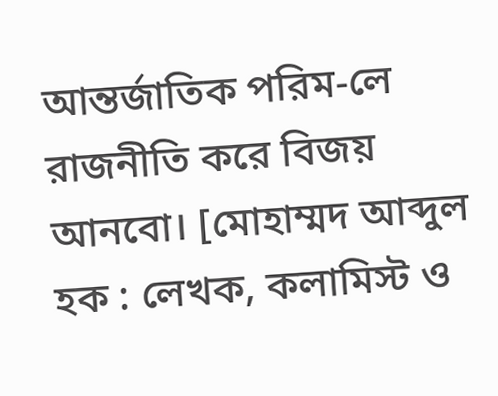আন্তর্জাতিক পরিম-লে রাজনীতি করে বিজয় আনবো। [মোহাম্মদ আব্দুল হক : লেখক, কলামিস্ট ও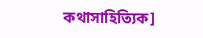কথাসাহিত্যিক]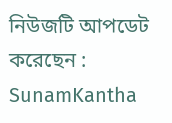নিউজটি আপডেট করেছেন : SunamKantha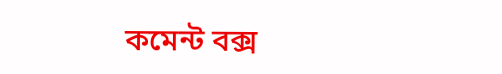কমেন্ট বক্স